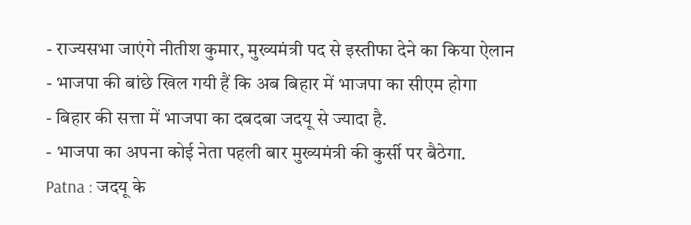- राज्यसभा जाएंगे नीतीश कुमार, मुख्यमंत्री पद से इस्तीफा देने का किया ऐलान
- भाजपा की बांछे खिल गयी हैं कि अब बिहार में भाजपा का सीएम होगा
- बिहार की सत्ता में भाजपा का दबदबा जदयू से ज्यादा है.
- भाजपा का अपना कोई नेता पहली बार मुख्यमंत्री की कुर्सी पर बैठेगा.
Patna : जदयू के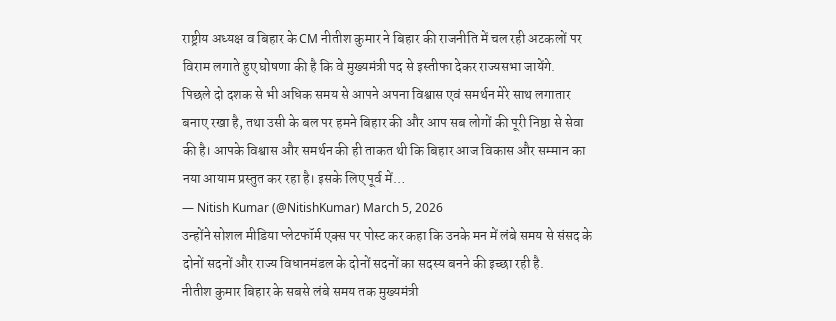राष्ट्रीय अध्यक्ष व बिहार के CM नीतीश कुमार ने बिहार की राजनीति में चल रही अटकलों पर विराम लगाते हुए घोषणा की है कि वे मुख्यमंत्री पद से इस्तीफा देकर राज्यसभा जायेंगे.
पिछले दो दशक से भी अधिक समय से आपने अपना विश्वास एवं समर्थन मेरे साथ लगातार बनाए रखा है, तथा उसी के बल पर हमने बिहार की और आप सब लोगों की पूरी निष्ठा से सेवा की है। आपके विश्वास और समर्थन की ही ताकत थी कि बिहार आज विकास और सम्मान का नया आयाम प्रस्तुत कर रहा है। इसके लिए पूर्व में…
— Nitish Kumar (@NitishKumar) March 5, 2026
उन्होंने सोशल मीडिया प्लेटफॉर्म एक्स पर पोस्ट कर कहा कि उनके मन में लंबे समय से संसद के दोनों सदनों और राज्य विधानमंडल के दोनों सदनों का सदस्य बनने की इच्छा रही है.
नीतीश कुमार बिहार के सबसे लंबे समय तक मुख्यमंत्री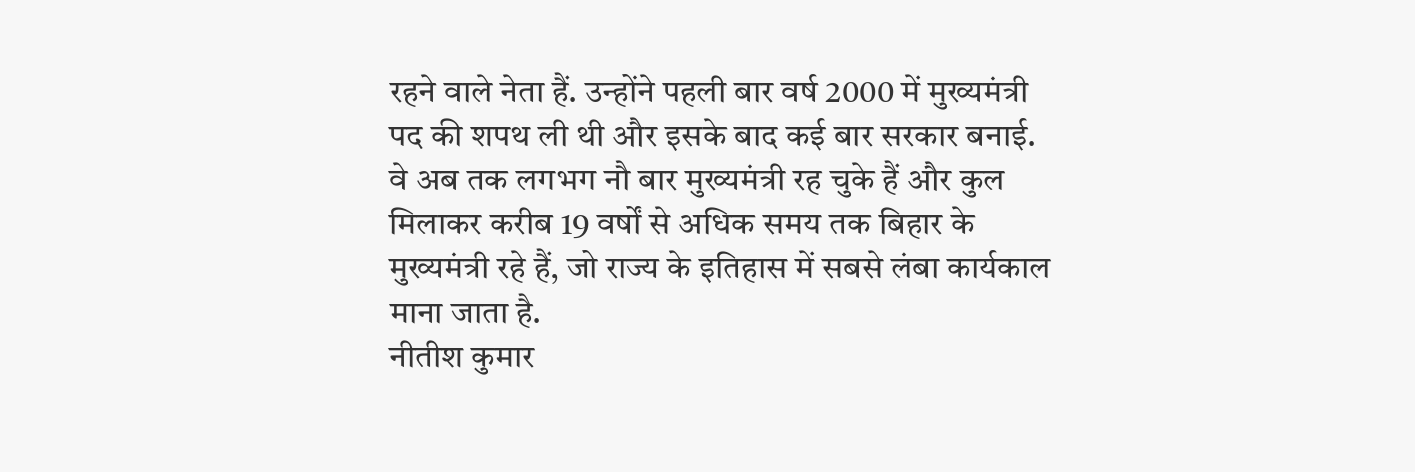रहने वाले नेता हैं. उन्होंने पहली बार वर्ष 2000 में मुख्यमंत्री पद की शपथ ली थी और इसके बाद कई बार सरकार बनाई.
वे अब तक लगभग नौ बार मुख्यमंत्री रह चुके हैं और कुल मिलाकर करीब 19 वर्षों से अधिक समय तक बिहार के मुख्यमंत्री रहे हैं, जो राज्य के इतिहास में सबसे लंबा कार्यकाल माना जाता है.
नीतीश कुमार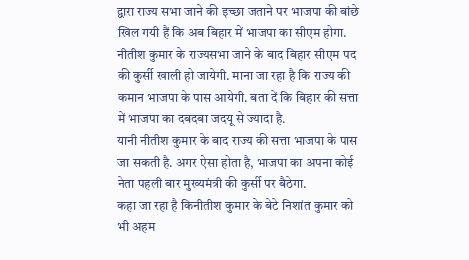द्वारा राज्य सभा जाने की इच्छा जताने पर भाजपा की बांछे खिल गयी हैं कि अब बिहार में भाजपा का सीएम होगा.
नीतीश कुमार के राज्यसभा जाने के बाद बिहार सीएम पद की कुर्सी खाली हो जायेगी. माना जा रहा है कि राज्य की कमान भाजपा के पास आयेगी. बता दें कि बिहार की सत्ता में भाजपा का दबदबा जदयू से ज्यादा है.
यानी नीतीश कुमार के बाद राज्य की सत्ता भाजपा के पास जा सकती है. अगर ऐसा होता है, भाजपा का अपना कोई नेता पहली बार मुख्यमंत्री की कुर्सी पर बैठेगा.
कहा जा रहा है किनीतीश कुमार के बेटे निशांत कुमार को भी अहम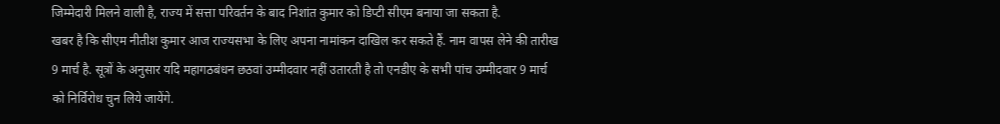जिम्मेदारी मिलने वाली है, राज्य में सत्ता परिवर्तन के बाद निशांत कुमार को डिप्टी सीएम बनाया जा सकता है.
खबर है कि सीएम नीतीश कुमार आज राज्यसभा के लिए अपना नामांकन दाखिल कर सकते हैं. नाम वापस लेने की तारीख 9 मार्च है. सूत्रों के अनुसार यदि महागठबंधन छठवां उम्मीदवार नहीं उतारती है तो एनडीए के सभी पांच उम्मीदवार 9 मार्च को निर्विरोध चुन लिये जायेंगे.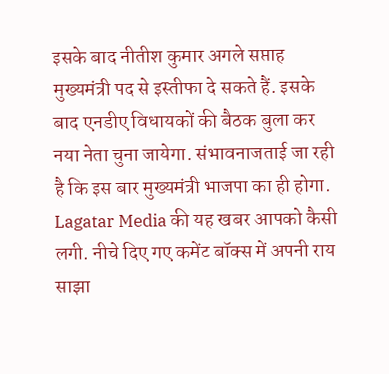इसके बाद नीतीश कुमार अगले सप्ताह मुख्यमंत्री पद से इस्तीफा दे सकते हैं. इसके बाद एनडीए विधायकों की बैठक बुला कर नया नेता चुना जायेगा. संभावनाजताई जा रही है कि इस बार मुख्यमंत्री भाजपा का ही होगा.
Lagatar Media की यह खबर आपको कैसी लगी. नीचे दिए गए कमेंट बॉक्स में अपनी राय साझा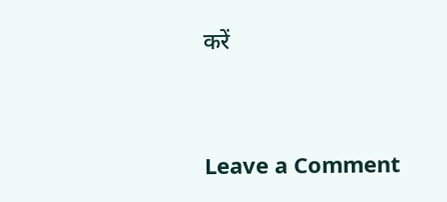करें


Leave a Comment